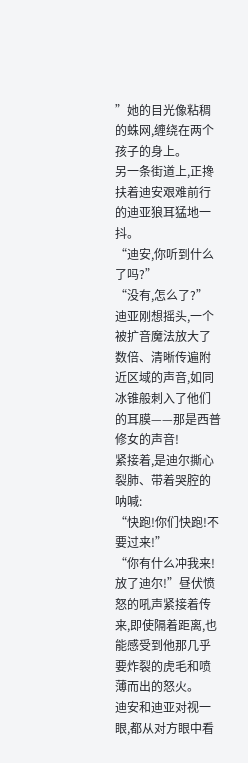”她的目光像粘稠的蛛网,缠绕在两个孩子的身上。
另一条街道上,正搀扶着迪安艰难前行的迪亚狼耳猛地一抖。
“迪安,你听到什么了吗?”
“没有,怎么了?”
迪亚刚想摇头,一个被扩音魔法放大了数倍、清晰传遍附近区域的声音,如同冰锥般刺入了他们的耳膜——那是西普修女的声音!
紧接着,是迪尔撕心裂肺、带着哭腔的呐喊:
“快跑!你们快跑!不要过来!”
“你有什么冲我来!放了迪尔!”昼伏愤怒的吼声紧接着传来,即使隔着距离,也能感受到他那几乎要炸裂的虎毛和喷薄而出的怒火。
迪安和迪亚对视一眼,都从对方眼中看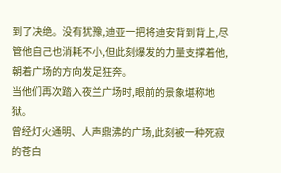到了决绝。没有犹豫,迪亚一把将迪安背到背上,尽管他自己也消耗不小,但此刻爆发的力量支撑着他,朝着广场的方向发足狂奔。
当他们再次踏入夜兰广场时,眼前的景象堪称地狱。
曾经灯火通明、人声鼎沸的广场,此刻被一种死寂的苍白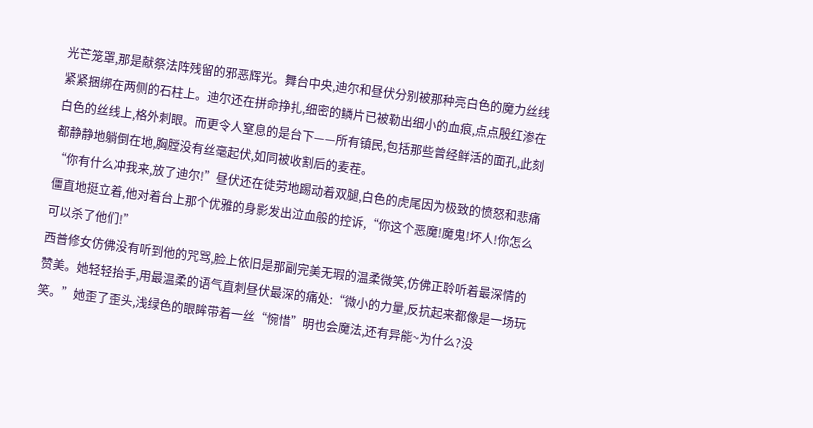光芒笼罩,那是献祭法阵残留的邪恶辉光。舞台中央,迪尔和昼伏分别被那种亮白色的魔力丝线紧紧捆绑在两侧的石柱上。迪尔还在拼命挣扎,细密的鳞片已被勒出细小的血痕,点点殷红渗在白色的丝线上,格外刺眼。而更令人窒息的是台下——所有镇民,包括那些曾经鲜活的面孔,此刻都静静地躺倒在地,胸膛没有丝毫起伏,如同被收割后的麦茬。
“你有什么冲我来,放了迪尔!”昼伏还在徒劳地踢动着双腿,白色的虎尾因为极致的愤怒和悲痛僵直地挺立着,他对着台上那个优雅的身影发出泣血般的控诉,“你这个恶魔!魔鬼!坏人!你怎么可以杀了他们!”
西普修女仿佛没有听到他的咒骂,脸上依旧是那副完美无瑕的温柔微笑,仿佛正聆听着最深情的赞美。她轻轻抬手,用最温柔的语气直刺昼伏最深的痛处:“微小的力量,反抗起来都像是一场玩笑。”她歪了歪头,浅绿色的眼眸带着一丝“惋惜”明也会魔法,还有异能~为什么?没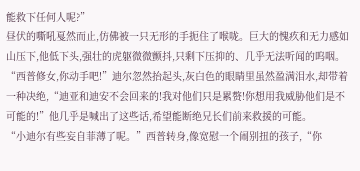能救下任何人呢?”
昼伏的嘶吼戛然而止,仿佛被一只无形的手扼住了喉咙。巨大的愧疚和无力感如山压下,他低下头,强壮的虎躯微微颤抖,只剩下压抑的、几乎无法听闻的呜咽。
“西普修女,你动手吧!”迪尔忽然抬起头,灰白色的眼睛里虽然盈满泪水,却带着一种决绝,“迪亚和迪安不会回来的!我对他们只是累赘!你想用我威胁他们是不可能的!”他几乎是喊出了这些话,希望能断绝兄长们前来救援的可能。
“小迪尔有些妄自菲薄了呢。”西普转身,像宽慰一个闹别扭的孩子,“你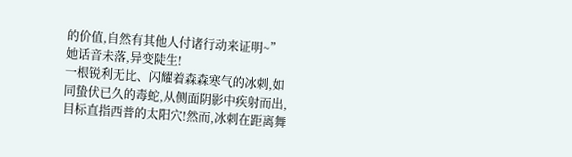的价值,自然有其他人付诸行动来证明~”
她话音未落,异变陡生!
一根锐利无比、闪耀着森森寒气的冰刺,如同蛰伏已久的毒蛇,从侧面阴影中疾射而出,目标直指西普的太阳穴!然而,冰刺在距离舞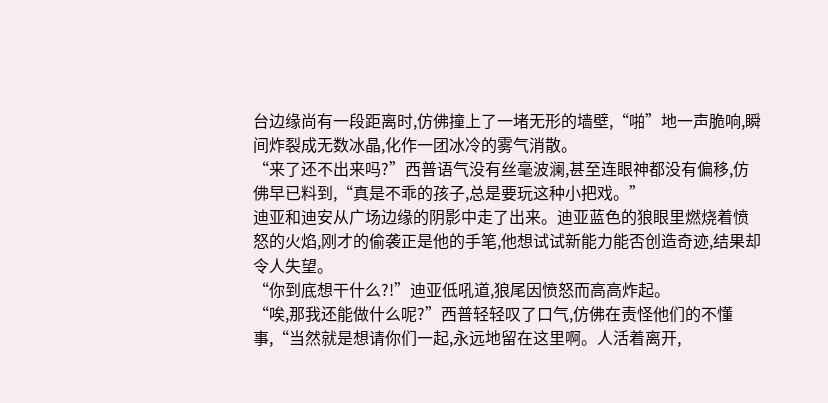台边缘尚有一段距离时,仿佛撞上了一堵无形的墙壁,“啪”地一声脆响,瞬间炸裂成无数冰晶,化作一团冰冷的雾气消散。
“来了还不出来吗?”西普语气没有丝毫波澜,甚至连眼神都没有偏移,仿佛早已料到,“真是不乖的孩子,总是要玩这种小把戏。”
迪亚和迪安从广场边缘的阴影中走了出来。迪亚蓝色的狼眼里燃烧着愤怒的火焰,刚才的偷袭正是他的手笔,他想试试新能力能否创造奇迹,结果却令人失望。
“你到底想干什么?!”迪亚低吼道,狼尾因愤怒而高高炸起。
“唉,那我还能做什么呢?”西普轻轻叹了口气,仿佛在责怪他们的不懂事,“当然就是想请你们一起,永远地留在这里啊。人活着离开,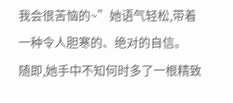我会很苦恼的~”她语气轻松,带着一种令人胆寒的、绝对的自信。
随即,她手中不知何时多了一根精致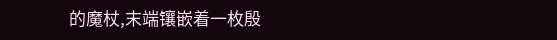的魔杖,末端镶嵌着一枚殷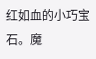红如血的小巧宝石。魔